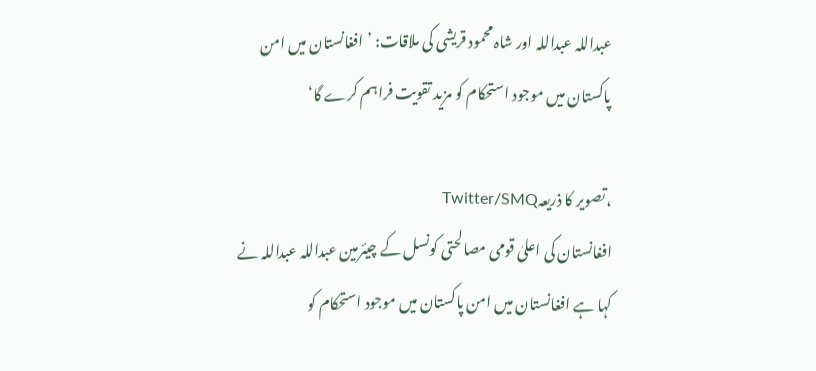عبداللہ عبداللہ اور شاہ محمود قریشی کی ملاقات: ’افغانستان میں امن پاکستان میں موجود استحکام کو مزید تقویت فراہم کرے گا‘

،تصویر کا ذریعہTwitter/SMQ
افغانستان کی اعلیٰ قومی مصالحتی کونسل کے چیئرمین عبداللہ عبداللہ نے کہا ہے افغانستان میں امن پاکستان میں موجود استحکام کو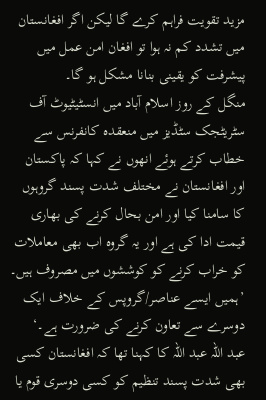مزید تقویت فراہم کرے گا لیکن اگر افغانستان میں تشدد کم نہ ہوا تو افغان امن عمل میں پیشرفت کو یقینی بنانا مشکل ہو گا۔
منگل کے روز اسلام آباد میں انسٹیٹیوٹ آف سٹریٹجک سٹڈیز میں منعقدہ کانفرنس سے خطاب کرتے ہوئے انھوں نے کہا کہ پاکستان اور افغانستان نے مختلف شدت پسند گروہوں کا سامنا کیا اور امن بحال کرنے کی بھاری قیمت ادا کی ہے اور یہ گروہ اب بھی معاملات کو خراب کرنے کو کوششوں میں مصروف ہیں۔ ’ہمیں ایسے عناصر/گروپس کے خلاف ایک دوسرے سے تعاون کرنے کی ضرورت ہے۔‘
عبد اللہ عبد اللہ کا کہنا تھا کہ افغانستان کسی بھی شدت پسند تنظیم کو کسی دوسری قوم یا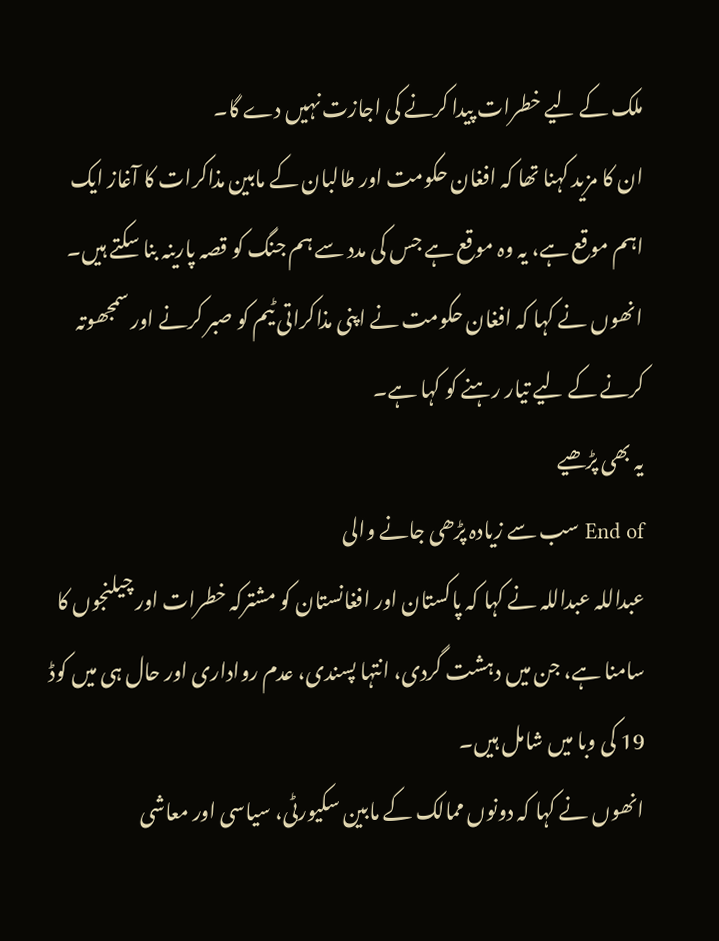ملک کے لیے خطرات پیدا کرنے کی اجازت نہیں دے گا۔
ان کا مزید کہنا تھا کہ افغان حکومت اور طالبان کے مابین مذاکرات کا آغاز ایک اہم موقع ہے، یہ وہ موقع ہے جس کی مدد سے ہم جنگ کو قصہ پارینہ بنا سکتے ہیں۔ انھوں نے کہا کہ افغان حکومت نے اپنی مذاکراتی ٹیم کو صبر کرنے اور سمجھوتہ کرنے کے لیے تیار رہنے کو کہا ہے۔
یہ بھی پڑھیے
End of سب سے زیادہ پڑھی جانے والی
عبداللہ عبداللہ نے کہا کہ پاکستان اور افغانستان کو مشترکہ خطرات اور چیلنجوں کا سامنا ہے، جن میں دہشت گردی، انتہا پسندی، عدم رواداری اور حال ہی میں کوڈ 19 کی وبا میں شامل ہیں۔
انھوں نے کہا کہ دونوں ممالک کے مابین سکیورٹی، سیاسی اور معاشی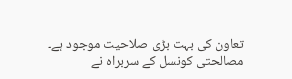تعاون کی بہت بڑی صلاحیت موجود ہے۔ مصالحتی کونسل کے سربراہ نے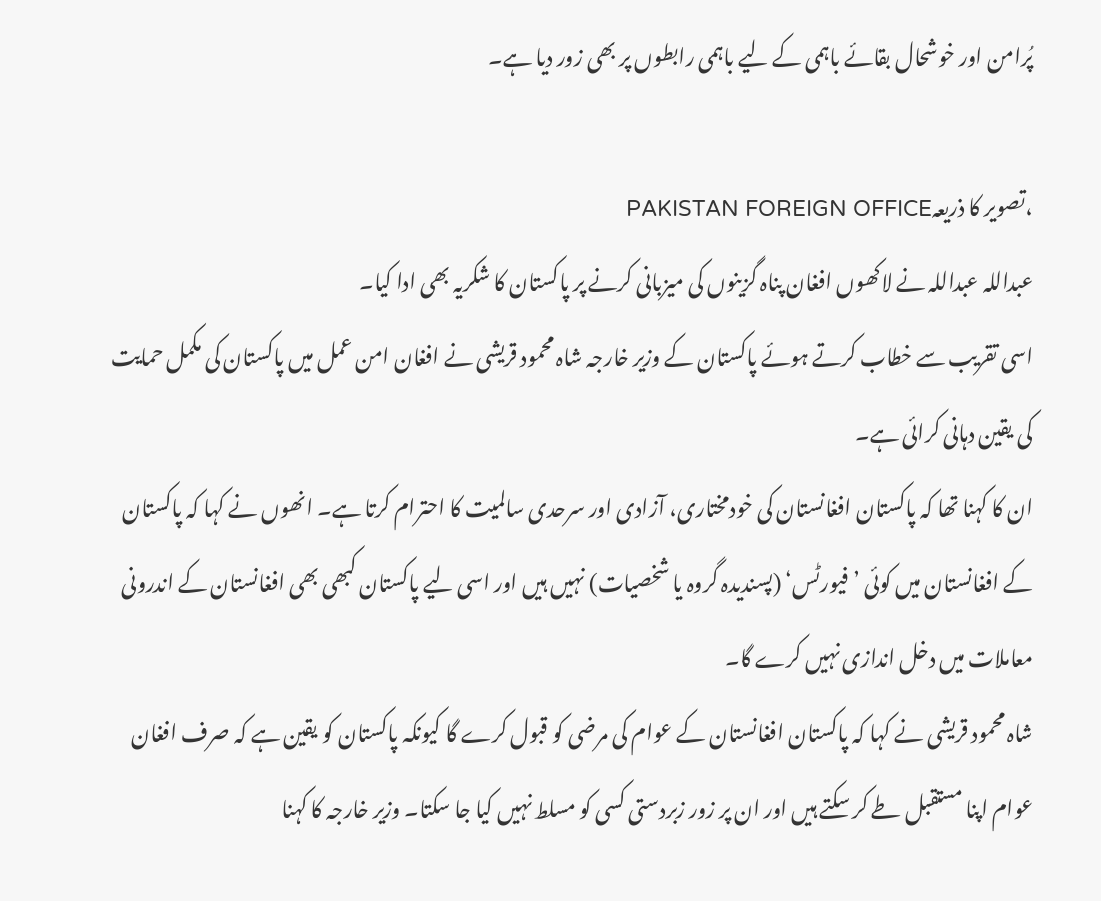پُرامن اور خوشحال بقائے باہمی کے لیے باہمی رابطوں پر بھی زور دیا ہے۔

،تصویر کا ذریعہPAKISTAN FOREIGN OFFICE
عبداللہ عبداللہ نے لاکھوں افغان پناہ گزینوں کی میزبانی کرنے پر پاکستان کا شکریہ بھی ادا کیا۔
اسی تقریب سے خطاب کرتے ہوئے پاکستان کے وزیر خارجہ شاہ محمود قریشی نے افغان امن عمل میں پاکستان کی مکمل حمایت کی یقین دہانی کرائی ہے۔
ان کا کہنا تھا کہ پاکستان افغانستان کی خودمختاری، آزادی اور سرحدی سالمیت کا احترام کرتا ہے۔ انھوں نے کہا کہ پاکستان کے افغانستان میں کوئی ’فیورٹس‘ (پسندیدہ گروہ یا شخصیات) نہیں ہیں اور اسی لیے پاکستان کبھی بھی افغانستان کے اندرونی معاملات میں دخل اندازی نہیں کرے گا۔
شاہ محمود قریشی نے کہا کہ پاکستان افغانستان کے عوام کی مرضی کو قبول کرے گا کیونکہ پاکستان کو یقین ہے کہ صرف افغان عوام اپنا مستقبل طے کر سکتے ہیں اور ان پر زور زبردستی کسی کو مسلط نہیں کیا جا سکتا۔ وزیر خارجہ کا کہنا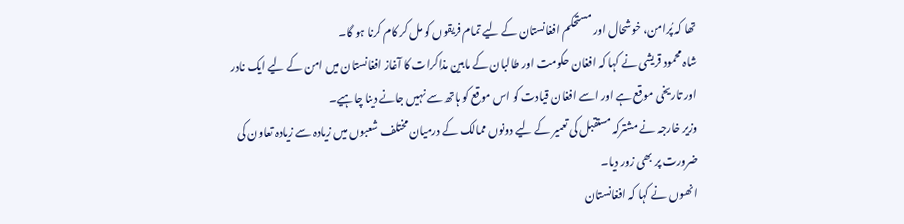تھا کہ پُرامن، خوشحال اور مستحکم افغانستان کے لیے تمام فریقوں کو مل کر کام کرنا ہو گا۔
شاہ محمود قریشی نے کہا کہ افغان حکومت اور طالبان کے مابین مذاکرات کا آغاز افغانستان میں امن کے لیے ایک نادر اور تاریخی موقع ہے اور اسے افغان قیادت کو اس موقع کو ہاتھ سے نہیں جانے دینا چاہیے۔
وزیر خارجہ نے مشترکہ مستقبل کی تعمیر کے لیے دونوں ممالک کے درمیان مختلف شعبوں میں زیادہ سے زیادہ تعاون کی ضرورت پر بھی زور دیا۔
انھوں نے کہا کہ افغانستان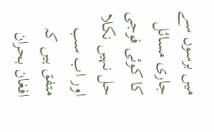میں برسوں سے جاری مسائل کا کوئی فوجی حل نہیں نکلا اور اب سب متفق ہیں کہ افغان بحران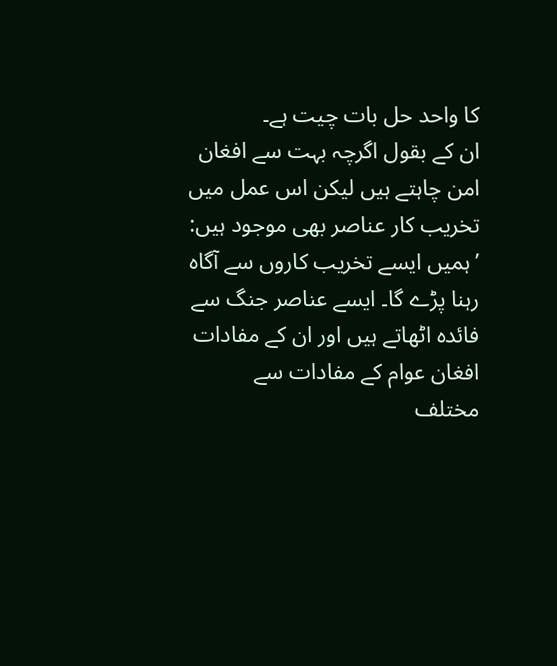کا واحد حل بات چیت ہے۔
ان کے بقول اگرچہ بہت سے افغان امن چاہتے ہیں لیکن اس عمل میں تخریب کار عناصر بھی موجود ہیں: ’ہمیں ایسے تخریب کاروں سے آگاہ رہنا پڑے گا۔ ایسے عناصر جنگ سے فائدہ اٹھاتے ہیں اور ان کے مفادات افغان عوام کے مفادات سے مختلف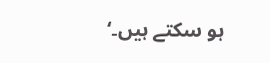ہو سکتے ہیں۔‘